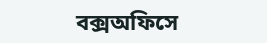বক্সঅফিসে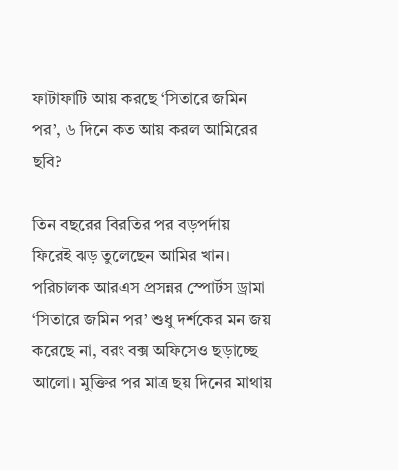ফাটাফাটি আয় করছে ‘সিতারে জমিন পর’, ৬ দিনে কত আয় করল আমিরের ছবি?

তিন বছরের বিরতির পর বড়পর্দায় ফিরেই ঝড় তুলেছেন আমির খান। পরিচালক আরএস প্রসন্নর স্পোর্টস ড্রামা ‘সিতারে জমিন পর’ শুধু দর্শকের মন জয় করেছে না, বরং বক্স অফিসেও ছড়াচ্ছে আলো। মুক্তির পর মাত্র ছয় দিনের মাথায়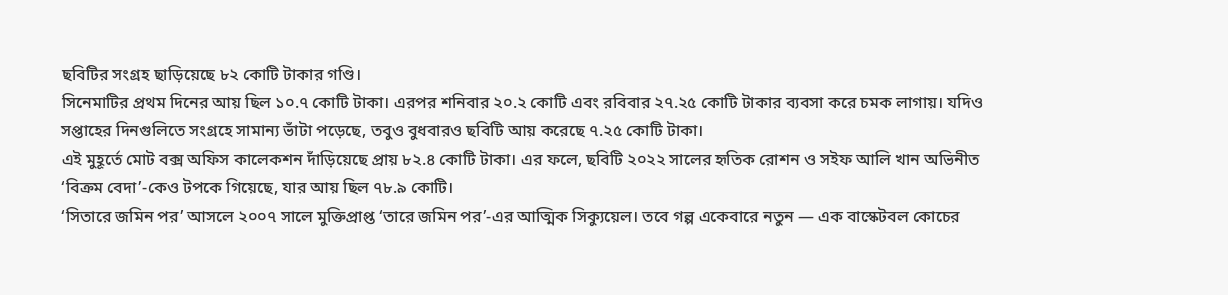ছবিটির সংগ্রহ ছাড়িয়েছে ৮২ কোটি টাকার গণ্ডি।
সিনেমাটির প্রথম দিনের আয় ছিল ১০.৭ কোটি টাকা। এরপর শনিবার ২০.২ কোটি এবং রবিবার ২৭.২৫ কোটি টাকার ব্যবসা করে চমক লাগায়। যদিও সপ্তাহের দিনগুলিতে সংগ্রহে সামান্য ভাঁটা পড়েছে, তবুও বুধবারও ছবিটি আয় করেছে ৭.২৫ কোটি টাকা।
এই মুহূর্তে মোট বক্স অফিস কালেকশন দাঁড়িয়েছে প্রায় ৮২.৪ কোটি টাকা। এর ফলে, ছবিটি ২০২২ সালের হৃতিক রোশন ও সইফ আলি খান অভিনীত ‘বিক্রম বেদা’-কেও টপকে গিয়েছে, যার আয় ছিল ৭৮.৯ কোটি।
‘সিতারে জমিন পর’ আসলে ২০০৭ সালে মুক্তিপ্রাপ্ত ‘তারে জমিন পর’-এর আত্মিক সিক্যুয়েল। তবে গল্প একেবারে নতুন — এক বাস্কেটবল কোচের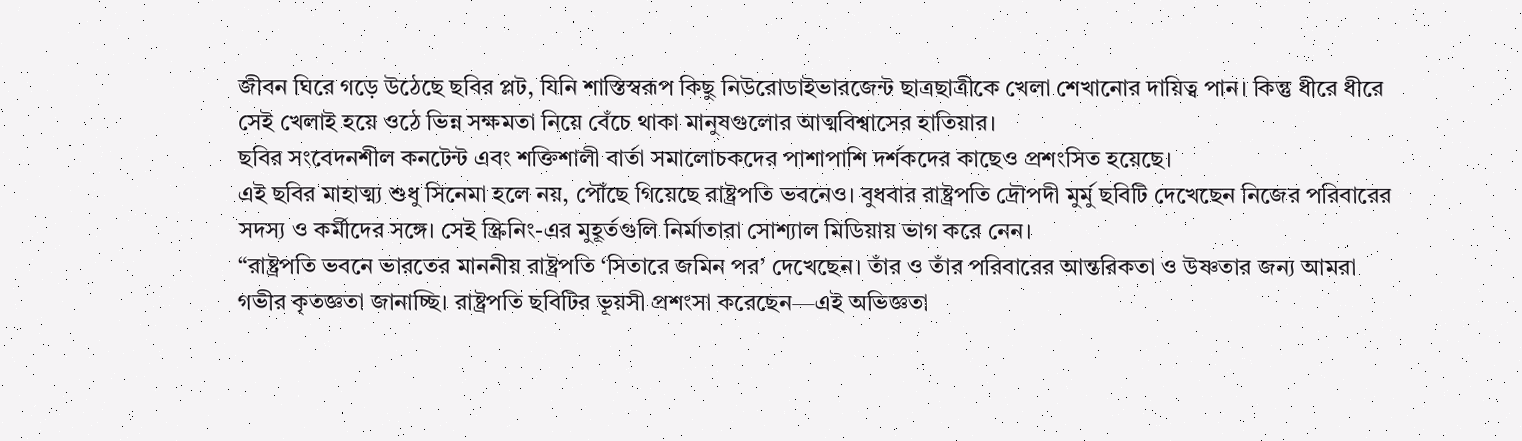জীবন ঘিরে গড়ে উঠেছে ছবির প্লট, যিনি শাস্তিস্বরূপ কিছু নিউরোডাইভারজেন্ট ছাত্রছাত্রীকে খেলা শেখানোর দায়িত্ব পান। কিন্তু ধীরে ধীরে সেই খেলাই হয়ে ওঠে ভিন্ন সক্ষমতা নিয়ে বেঁচে থাকা মানুষগুলোর আত্মবিশ্বাসের হাতিয়ার।
ছবির সংবেদনশীল কনটেন্ট এবং শক্তিশালী বার্তা সমালোচকদের পাশাপাশি দর্শকদের কাছেও প্রশংসিত হয়েছে।
এই ছবির মাহাত্ম্য শুধু সিনেমা হলে নয়, পৌঁছে গিয়েছে রাষ্ট্রপতি ভবনেও। বুধবার রাষ্ট্রপতি দ্রৌপদী মুর্মু ছবিটি দেখেছেন নিজের পরিবারের সদস্য ও কর্মীদের সঙ্গে। সেই স্ক্রিনিং-এর মুহূর্তগুলি নির্মাতারা সোশ্যাল মিডিয়ায় ভাগ করে নেন।
“রাষ্ট্রপতি ভবনে ভারতের মাননীয় রাষ্ট্রপতি ‘সিতারে জমিন পর’ দেখেছেন। তাঁর ও তাঁর পরিবারের আন্তরিকতা ও উষ্ণতার জন্য আমরা গভীর কৃতজ্ঞতা জানাচ্ছি। রাষ্ট্রপতি ছবিটির ভূয়সী প্রশংসা করেছেন—এই অভিজ্ঞতা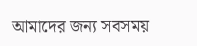আমাদের জন্য সবসময়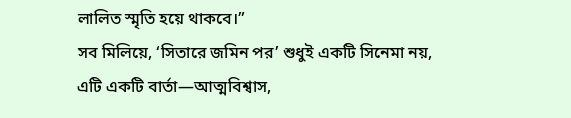লালিত স্মৃতি হয়ে থাকবে।”
সব মিলিয়ে, ‘সিতারে জমিন পর’ শুধুই একটি সিনেমা নয়, এটি একটি বার্তা—আত্মবিশ্বাস,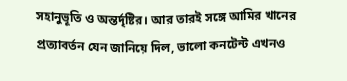সহানুভূতি ও অন্তর্দৃষ্টির। আর তারই সঙ্গে আমির খানের প্রত্যাবর্তন যেন জানিয়ে দিল, ভালো কনটেন্ট এখনও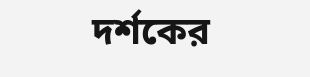দর্শকের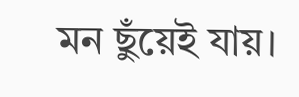মন ছুঁয়েই যায়।